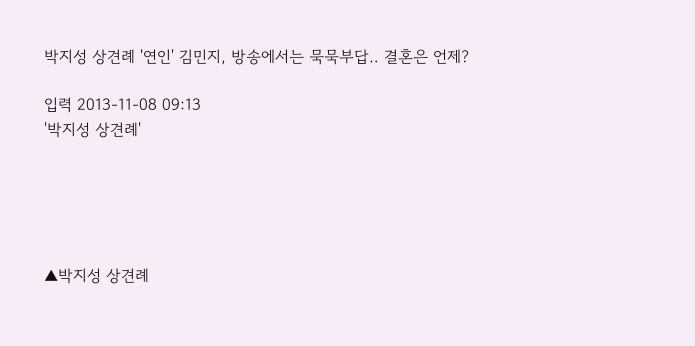박지성 상견례 '연인' 김민지, 방송에서는 묵묵부답‥ 결혼은 언제?

입력 2013-11-08 09:13
'박지성 상견례'





▲박지성 상견례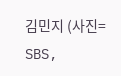김민지 (사진= SBS,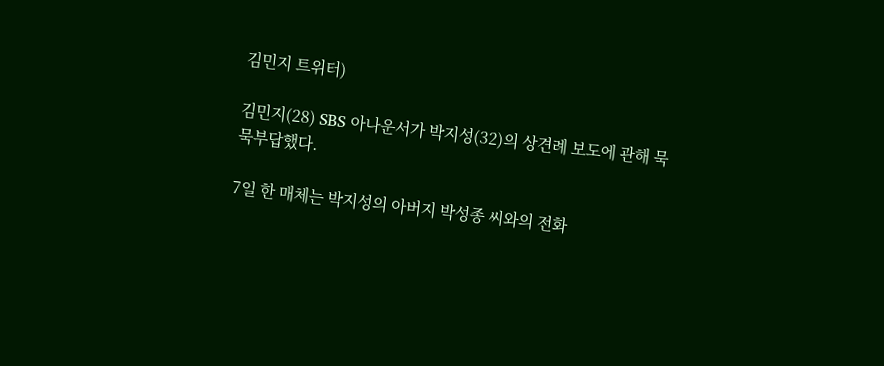김민지 트위터)

김민지(28) SBS 아나운서가 박지성(32)의 상견례 보도에 관해 묵묵부답했다.

7일 한 매체는 박지성의 아버지 박성종 씨와의 전화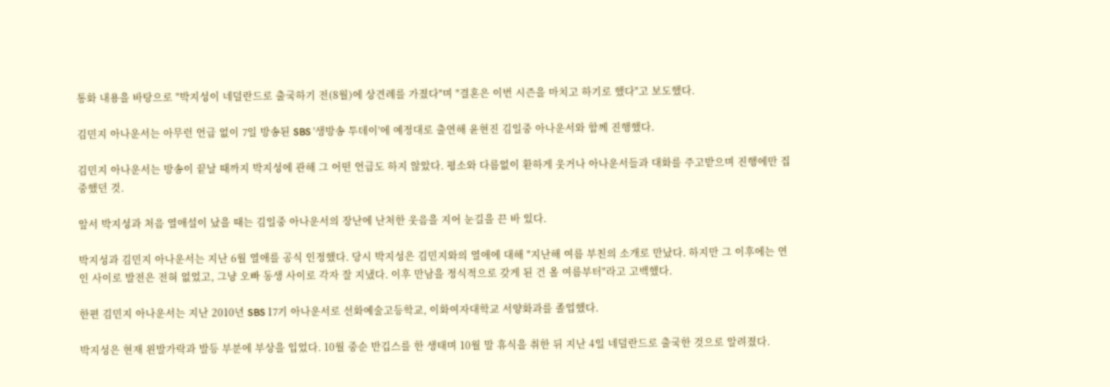통화 내용을 바탕으로 "박지성이 네덜란드로 출국하기 전(8월)에 상견례를 가졌다"며 "결혼은 이번 시즌을 마치고 하기로 했다"고 보도했다.

김민지 아나운서는 아무런 언급 없이 7일 방송된 SBS '생방송 투데이'에 예정대로 출연해 윤현진 김일중 아나운서와 함께 진행했다.

김민지 아나운서는 방송이 끝날 때까지 박지성에 관해 그 어떤 언급도 하지 않았다. 평소와 다름없이 환하게 웃거나 아나운서들과 대화를 주고받으며 진행에만 집중했던 것.

앞서 박지성과 처음 열애설이 났을 때는 김일중 아나운서의 장난에 난처한 웃음을 지어 눈길을 끈 바 있다.

박지성과 김민지 아나운서는 지난 6월 열애를 공식 인정했다. 당시 박지성은 김민지와의 열애에 대해 "지난해 여름 부친의 소개로 만났다. 하지만 그 이후에는 연인 사이로 발전은 전혀 없었고, 그냥 오빠 동생 사이로 각자 잘 지냈다. 이후 만남을 정식적으로 갖게 된 건 올 여름부터"라고 고백했다.

한편 김민지 아나운서는 지난 2010년 SBS 17기 아나운서로 선화예술고등학교, 이화여자대학교 서양화과를 졸업했다.

박지성은 현재 왼발가락과 발등 부분에 부상을 입었다. 10월 중순 반깁스를 한 생태며 10월 말 휴식을 취한 뒤 지난 4일 네덜란드로 출국한 것으로 알려졌다.